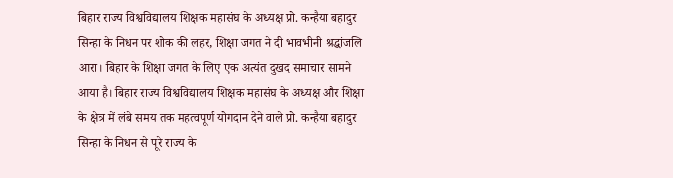बिहार राज्य विश्वविद्यालय शिक्षक महासंघ के अध्यक्ष प्रो. कन्हैया बहादुर सिन्हा के निधन पर शोक की लहर, शिक्षा जगत ने दी भावभीनी श्रद्धांजलि
आरा। बिहार के शिक्षा जगत के लिए एक अत्यंत दुखद समाचार सामने आया है। बिहार राज्य विश्वविद्यालय शिक्षक महासंघ के अध्यक्ष और शिक्षा के क्षेत्र में लंबे समय तक महत्वपूर्ण योगदान देने वाले प्रो. कन्हैया बहादुर सिन्हा के निधन से पूरे राज्य के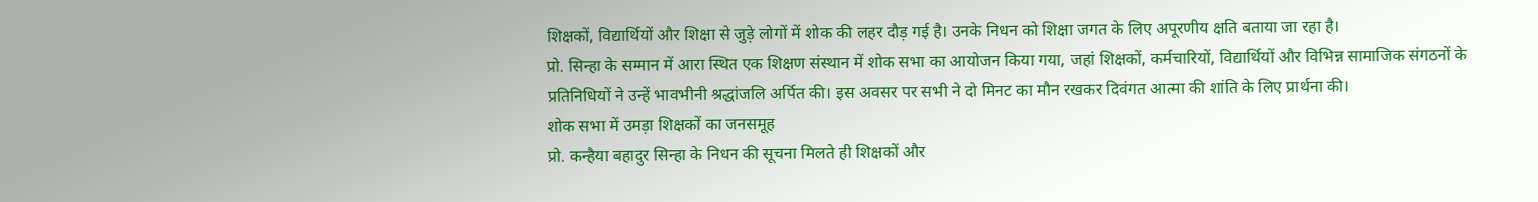शिक्षकों, विद्यार्थियों और शिक्षा से जुड़े लोगों में शोक की लहर दौड़ गई है। उनके निधन को शिक्षा जगत के लिए अपूरणीय क्षति बताया जा रहा है।
प्रो. सिन्हा के सम्मान में आरा स्थित एक शिक्षण संस्थान में शोक सभा का आयोजन किया गया, जहां शिक्षकों, कर्मचारियों, विद्यार्थियों और विभिन्न सामाजिक संगठनों के प्रतिनिधियों ने उन्हें भावभीनी श्रद्धांजलि अर्पित की। इस अवसर पर सभी ने दो मिनट का मौन रखकर दिवंगत आत्मा की शांति के लिए प्रार्थना की।
शोक सभा में उमड़ा शिक्षकों का जनसमूह
प्रो. कन्हैया बहादुर सिन्हा के निधन की सूचना मिलते ही शिक्षकों और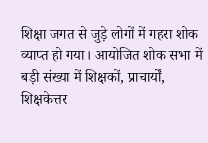शिक्षा जगत से जुड़े लोगों में गहरा शोक व्याप्त हो गया। आयोजित शोक सभा में बड़ी संख्या में शिक्षकों, प्राचार्यों, शिक्षकेत्तर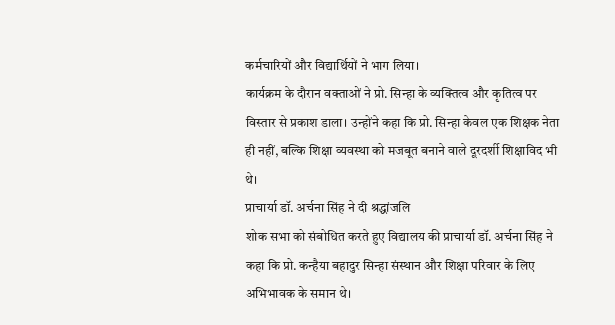कर्मचारियों और विद्यार्थियों ने भाग लिया।
कार्यक्रम के दौरान वक्ताओं ने प्रो. सिन्हा के व्यक्तित्व और कृतित्व पर विस्तार से प्रकाश डाला। उन्होंने कहा कि प्रो. सिन्हा केवल एक शिक्षक नेता ही नहीं, बल्कि शिक्षा व्यवस्था को मजबूत बनाने वाले दूरदर्शी शिक्षाविद भी थे।
प्राचार्या डॉ. अर्चना सिंह ने दी श्रद्धांजलि
शोक सभा को संबोधित करते हुए विद्यालय की प्राचार्या डॉ. अर्चना सिंह ने कहा कि प्रो. कन्हैया बहादुर सिन्हा संस्थान और शिक्षा परिवार के लिए अभिभावक के समान थे।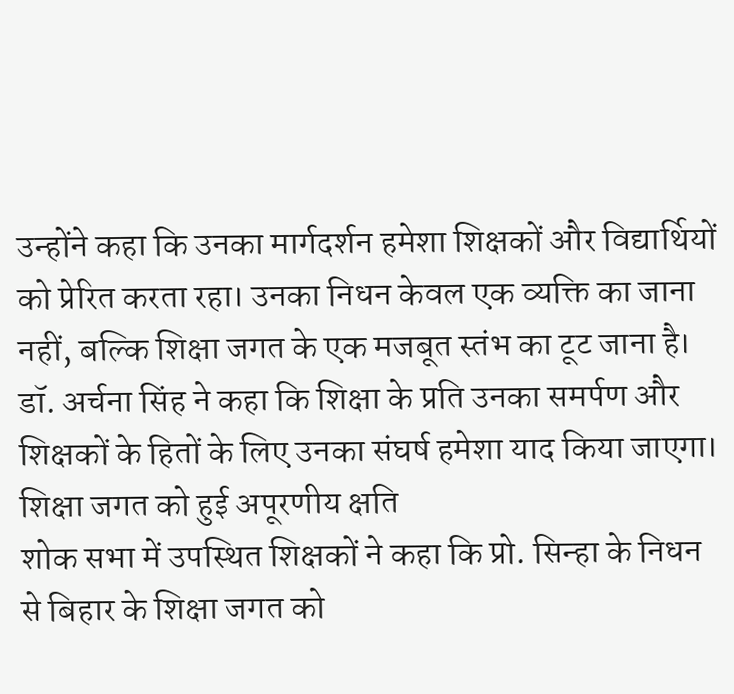उन्होंने कहा कि उनका मार्गदर्शन हमेशा शिक्षकों और विद्यार्थियों को प्रेरित करता रहा। उनका निधन केवल एक व्यक्ति का जाना नहीं, बल्कि शिक्षा जगत के एक मजबूत स्तंभ का टूट जाना है।
डॉ. अर्चना सिंह ने कहा कि शिक्षा के प्रति उनका समर्पण और शिक्षकों के हितों के लिए उनका संघर्ष हमेशा याद किया जाएगा।
शिक्षा जगत को हुई अपूरणीय क्षति
शोक सभा में उपस्थित शिक्षकों ने कहा कि प्रो. सिन्हा के निधन से बिहार के शिक्षा जगत को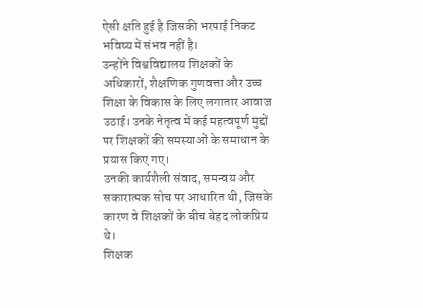ऐसी क्षति हुई है जिसकी भरपाई निकट भविष्य में संभव नहीं है।
उन्होंने विश्वविद्यालय शिक्षकों के अधिकारों, शैक्षणिक गुणवत्ता और उच्च शिक्षा के विकास के लिए लगातार आवाज उठाई। उनके नेतृत्व में कई महत्वपूर्ण मुद्दों पर शिक्षकों की समस्याओं के समाधान के प्रयास किए गए।
उनकी कार्यशैली संवाद, समन्वय और सकारात्मक सोच पर आधारित थी, जिसके कारण वे शिक्षकों के बीच बेहद लोकप्रिय थे।
शिक्षक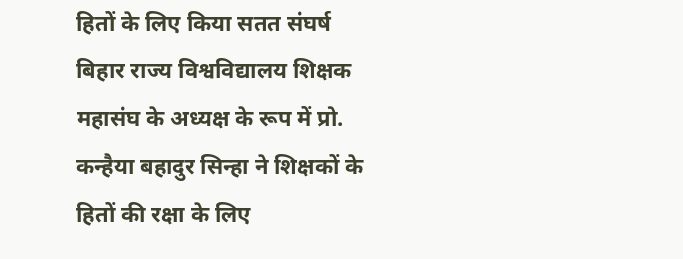हितों के लिए किया सतत संघर्ष
बिहार राज्य विश्वविद्यालय शिक्षक महासंघ के अध्यक्ष के रूप में प्रो. कन्हैया बहादुर सिन्हा ने शिक्षकों के हितों की रक्षा के लिए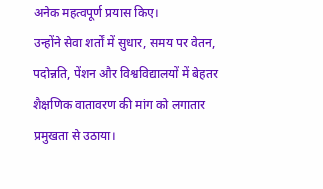अनेक महत्वपूर्ण प्रयास किए।
उन्होंने सेवा शर्तों में सुधार, समय पर वेतन, पदोन्नति, पेंशन और विश्वविद्यालयों में बेहतर शैक्षणिक वातावरण की मांग को लगातार प्रमुखता से उठाया।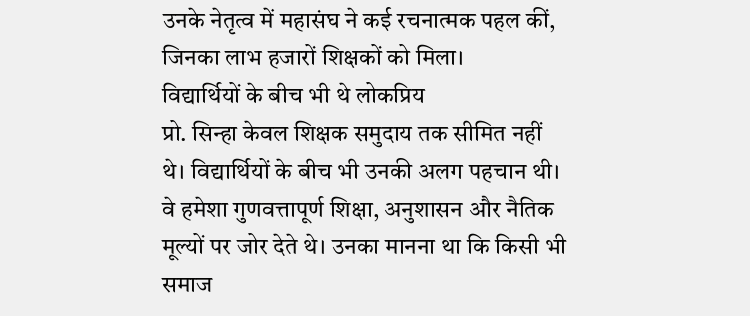उनके नेतृत्व में महासंघ ने कई रचनात्मक पहल कीं, जिनका लाभ हजारों शिक्षकों को मिला।
विद्यार्थियों के बीच भी थे लोकप्रिय
प्रो. सिन्हा केवल शिक्षक समुदाय तक सीमित नहीं थे। विद्यार्थियों के बीच भी उनकी अलग पहचान थी।
वे हमेशा गुणवत्तापूर्ण शिक्षा, अनुशासन और नैतिक मूल्यों पर जोर देते थे। उनका मानना था कि किसी भी समाज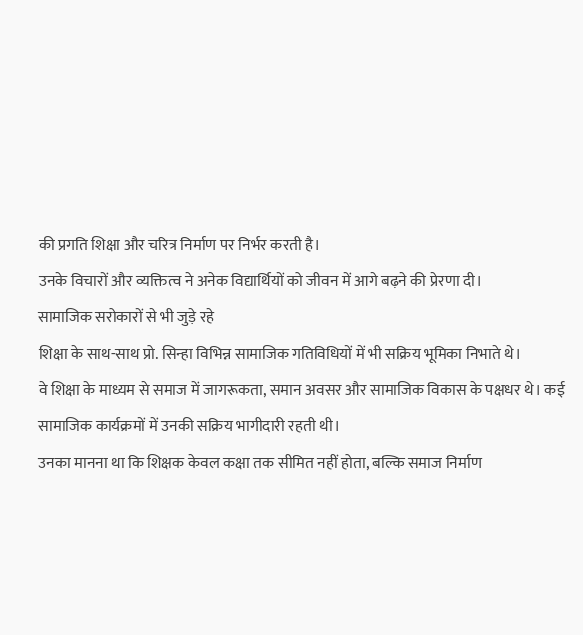की प्रगति शिक्षा और चरित्र निर्माण पर निर्भर करती है।
उनके विचारों और व्यक्तित्व ने अनेक विद्यार्थियों को जीवन में आगे बढ़ने की प्रेरणा दी।
सामाजिक सरोकारों से भी जुड़े रहे
शिक्षा के साथ-साथ प्रो. सिन्हा विभिन्न सामाजिक गतिविधियों में भी सक्रिय भूमिका निभाते थे।
वे शिक्षा के माध्यम से समाज में जागरूकता, समान अवसर और सामाजिक विकास के पक्षधर थे। कई सामाजिक कार्यक्रमों में उनकी सक्रिय भागीदारी रहती थी।
उनका मानना था कि शिक्षक केवल कक्षा तक सीमित नहीं होता, बल्कि समाज निर्माण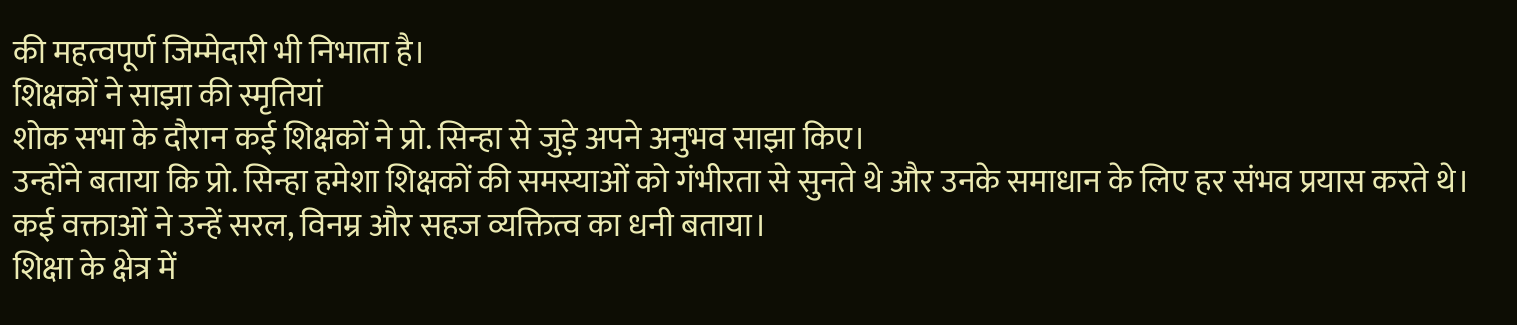की महत्वपूर्ण जिम्मेदारी भी निभाता है।
शिक्षकों ने साझा की स्मृतियां
शोक सभा के दौरान कई शिक्षकों ने प्रो. सिन्हा से जुड़े अपने अनुभव साझा किए।
उन्होंने बताया कि प्रो. सिन्हा हमेशा शिक्षकों की समस्याओं को गंभीरता से सुनते थे और उनके समाधान के लिए हर संभव प्रयास करते थे।
कई वक्ताओं ने उन्हें सरल, विनम्र और सहज व्यक्तित्व का धनी बताया।
शिक्षा के क्षेत्र में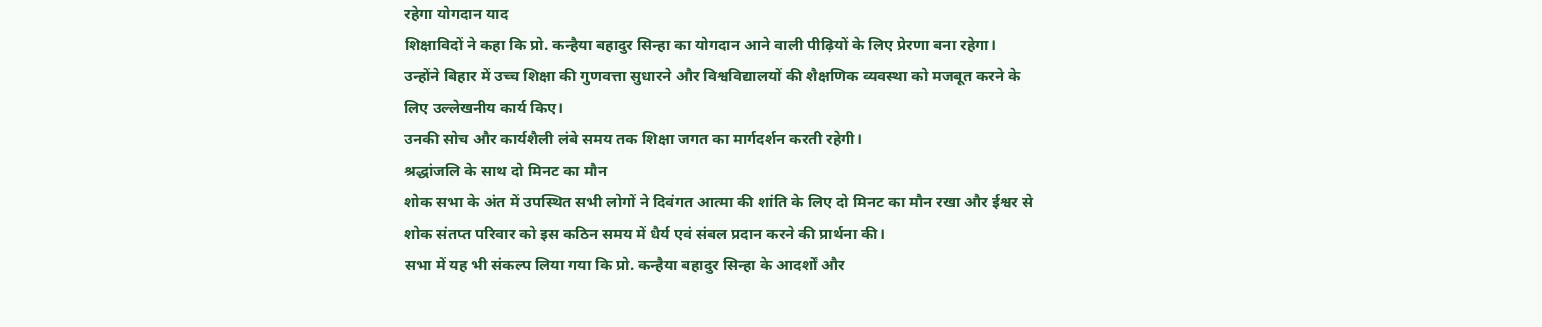रहेगा योगदान याद
शिक्षाविदों ने कहा कि प्रो. कन्हैया बहादुर सिन्हा का योगदान आने वाली पीढ़ियों के लिए प्रेरणा बना रहेगा।
उन्होंने बिहार में उच्च शिक्षा की गुणवत्ता सुधारने और विश्वविद्यालयों की शैक्षणिक व्यवस्था को मजबूत करने के लिए उल्लेखनीय कार्य किए।
उनकी सोच और कार्यशैली लंबे समय तक शिक्षा जगत का मार्गदर्शन करती रहेगी।
श्रद्धांजलि के साथ दो मिनट का मौन
शोक सभा के अंत में उपस्थित सभी लोगों ने दिवंगत आत्मा की शांति के लिए दो मिनट का मौन रखा और ईश्वर से शोक संतप्त परिवार को इस कठिन समय में धैर्य एवं संबल प्रदान करने की प्रार्थना की।
सभा में यह भी संकल्प लिया गया कि प्रो. कन्हैया बहादुर सिन्हा के आदर्शों और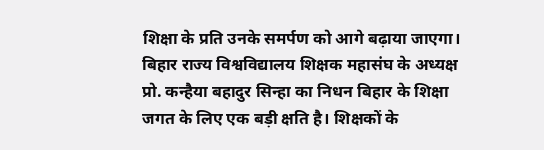शिक्षा के प्रति उनके समर्पण को आगे बढ़ाया जाएगा।
बिहार राज्य विश्वविद्यालय शिक्षक महासंघ के अध्यक्ष प्रो. कन्हैया बहादुर सिन्हा का निधन बिहार के शिक्षा जगत के लिए एक बड़ी क्षति है। शिक्षकों के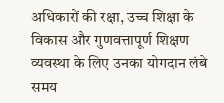अधिकारों की रक्षा, उच्च शिक्षा के विकास और गुणवत्तापूर्ण शिक्षण व्यवस्था के लिए उनका योगदान लंबे समय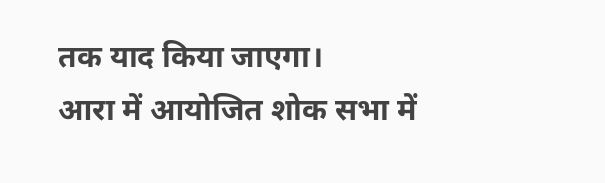तक याद किया जाएगा।
आरा में आयोजित शोक सभा में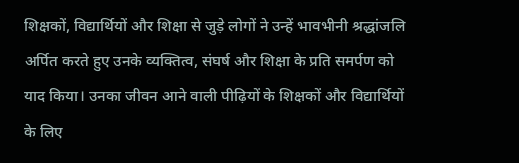शिक्षकों, विद्यार्थियों और शिक्षा से जुड़े लोगों ने उन्हें भावभीनी श्रद्धांजलि अर्पित करते हुए उनके व्यक्तित्व, संघर्ष और शिक्षा के प्रति समर्पण को याद किया। उनका जीवन आने वाली पीढ़ियों के शिक्षकों और विद्यार्थियों के लिए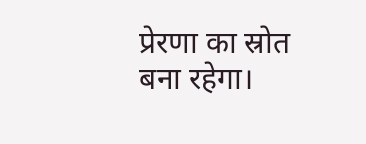प्रेरणा का स्रोत बना रहेगा।